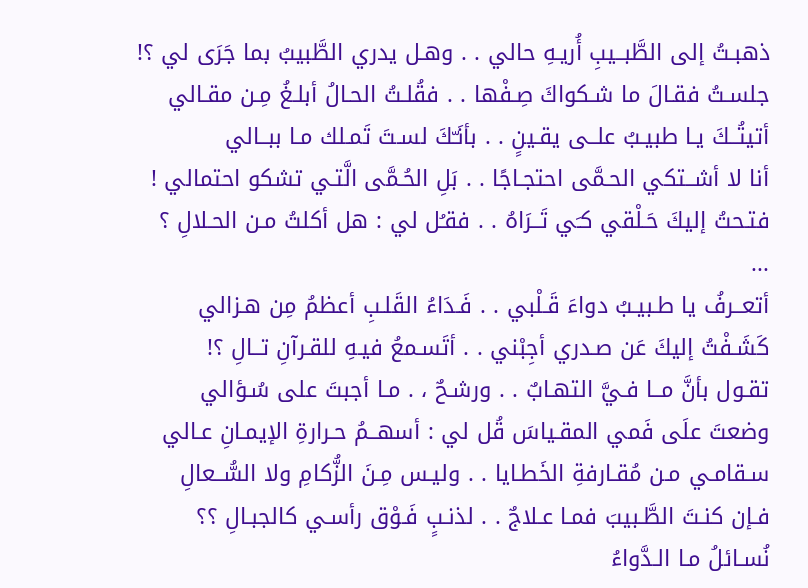ذهبـتُ إلى الطَّبــيبِ أُريـهِ حالي . . وهـل يدري الطَّبيبُ بما جَرَى لي ؟!
جلسـتُ فقـالَ ما شـكواكَ صِـفْها . . فقُلـتُ الحـالُ أبلـغُ مِـن مقـالي
أتيتُــكَ يـا طبيـبُ علــى يقـينٍ . . بأنَـّكَ لسـتَ تَمـلك مـا ببــالي
أنا لا أشــتكي الحـمَّى احتجـاجًا . . بَلِ الحُـمَّى الَّتـي تشكو احتمالي !
فتـحتُ إليكَ حَـلْقي كـَي تَــرَاهُ . . فقـُل لي : هل أكلتُ مـن الحـلالِ ؟
...
أتعــرفُ يا طـبيـبُ دواءَ قَـلْبي . . فَـدَاءُ القَلـبِ أعظمُ مِن هـزالي
كَشَـفْتُ إليكَ عَن صـدري أجِبْني . . أتَسـمعُ فيـهِ للقـرآنِ تــالِ ؟!
تقـول بأنَّ مــا فـيَّ التهـابٌ . . ورشـحٌ ، . مـا أجبتَ على سُـؤالي
وضعتَ علَى فَمي المقـياسَ قُل لي : أسهــمُ حـرارةِ الإيمـانِ عـالي
سـقامـي مـن مُقـارفةِ الخَطـايا . . وليـس مِـنَ الزُّكامِ ولا السُّــعالِ
فـإن كنـتَ الطَّـبيبَ فمـا عـلاجٌ . . لذنـبٍ فَـوْق رأسـي كالجبـالِ ؟؟
نُسـائلُ مـا الـدَّواءُ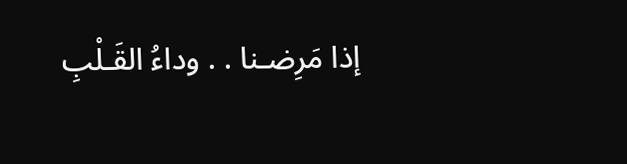إذا مَرِضـنا . . وداءُ القَـلْبِ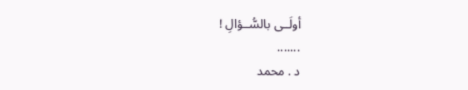أولَــى بالسُّــؤالِ !
.......
د . محمد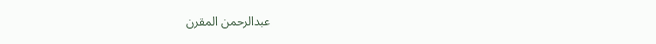عبدالرحمن المقرن